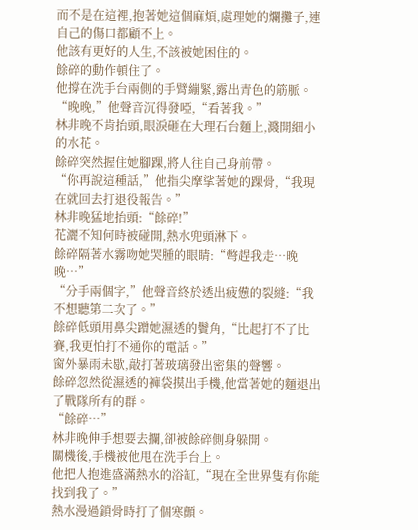而不是在這裡,抱著她這個麻煩,處理她的爛攤子,連自己的傷口都顧不上。
他該有更好的人生,不該被她困住的。
餘碎的動作頓住了。
他撐在洗手台兩側的手臂繃緊,露出青色的筋脈。
“晚晚,”他聲音沉得發啞,“看著我。”
林非晚不肯抬頭,眼淚砸在大理石台麵上,濺開細小的水花。
餘碎突然握住她腳踝,將人往自己身前帶。
“你再說這種話,”他指尖摩挲著她的踝骨,“我現在就回去打退役報告。”
林非晚猛地抬頭:“餘碎!”
花灑不知何時被碰開,熱水兜頭淋下。
餘碎隔著水霧吻她哭腫的眼睛:“彆趕我走…晚晚…”
“分手兩個字,”他聲音終於透出疲憊的裂縫:“我不想聽第二次了。”
餘碎低頭用鼻尖蹭她濕透的鬢角,“比起打不了比賽,我更怕打不通你的電話。”
窗外暴雨未歇,敲打著玻璃發出密集的聲響。
餘碎忽然從濕透的褲袋摸出手機,他當著她的麵退出了戰隊所有的群。
“餘碎…”
林非晚伸手想要去攔,卻被餘碎側身躲開。
關機後,手機被他甩在洗手台上。
他把人抱進盛滿熱水的浴缸,“現在全世界隻有你能找到我了。”
熱水漫過鎖骨時打了個寒顫。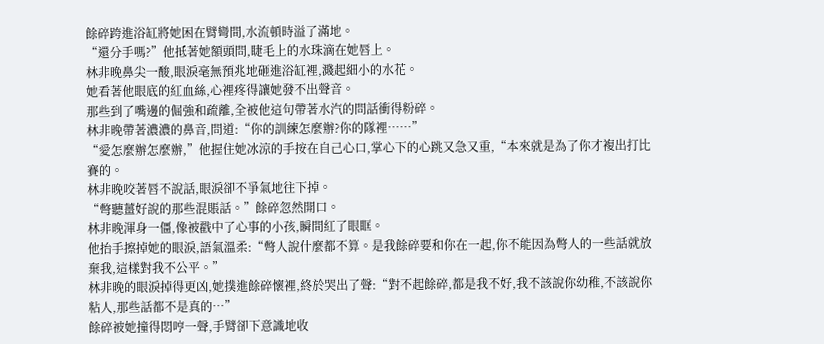餘碎跨進浴缸將她困在臂彎間,水流頓時溢了滿地。
“還分手嗎?”他抵著她額頭問,睫毛上的水珠滴在她唇上。
林非晚鼻尖一酸,眼淚毫無預兆地砸進浴缸裡,濺起細小的水花。
她看著他眼底的紅血絲,心裡疼得讓她發不出聲音。
那些到了嘴邊的倔強和疏離,全被他這句帶著水汽的問話衝得粉碎。
林非晚帶著濃濃的鼻音,問道:“你的訓練怎麼辦?你的隊裡……”
“愛怎麼辦怎麼辦,”他握住她冰涼的手按在自己心口,掌心下的心跳又急又重,“本來就是為了你才複出打比賽的。
林非晚咬著唇不說話,眼淚卻不爭氣地往下掉。
“彆聽薑好說的那些混賬話。”餘碎忽然開口。
林非晚渾身一僵,像被戳中了心事的小孩,瞬間紅了眼眶。
他抬手擦掉她的眼淚,語氣溫柔:“彆人說什麼都不算。是我餘碎要和你在一起,你不能因為彆人的一些話就放棄我,這樣對我不公平。”
林非晚的眼淚掉得更凶,她撲進餘碎懷裡,終於哭出了聲:“對不起餘碎,都是我不好,我不該說你幼稚,不該說你粘人,那些話都不是真的…”
餘碎被她撞得悶哼一聲,手臂卻下意識地收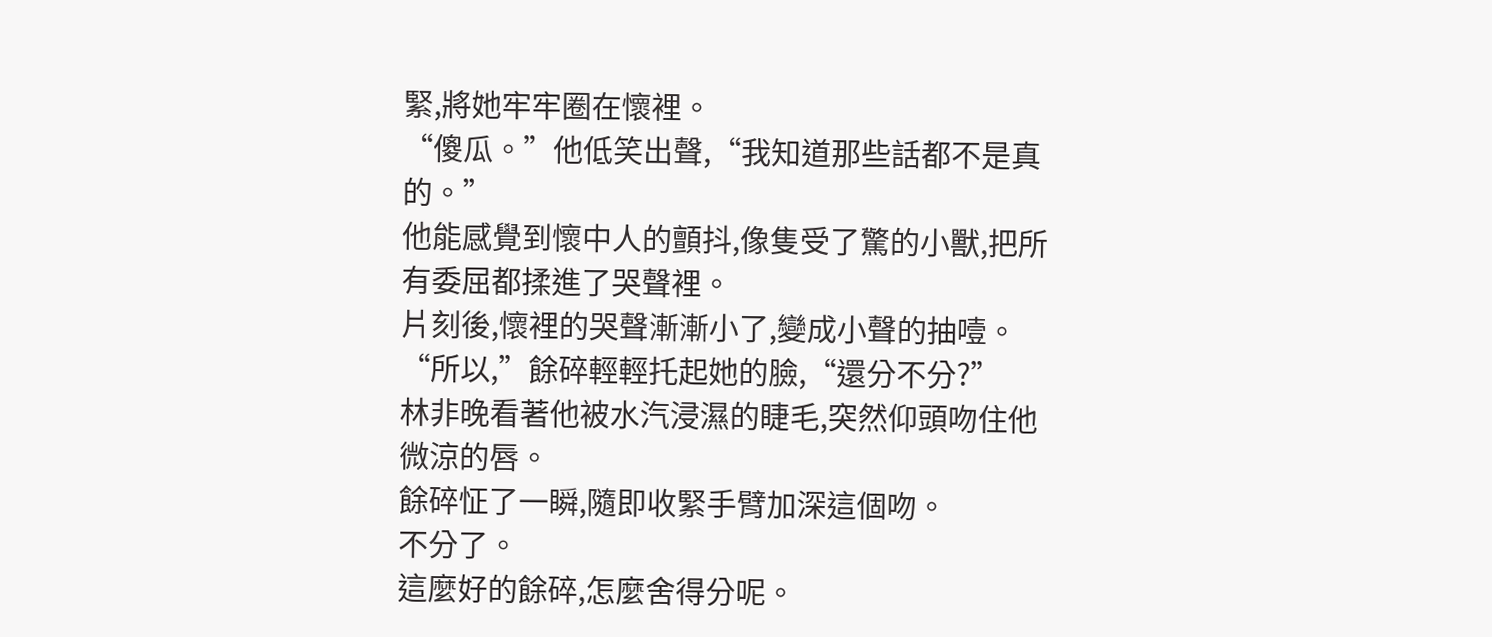緊,將她牢牢圈在懷裡。
“傻瓜。”他低笑出聲,“我知道那些話都不是真的。”
他能感覺到懷中人的顫抖,像隻受了驚的小獸,把所有委屈都揉進了哭聲裡。
片刻後,懷裡的哭聲漸漸小了,變成小聲的抽噎。
“所以,”餘碎輕輕托起她的臉,“還分不分?”
林非晚看著他被水汽浸濕的睫毛,突然仰頭吻住他微涼的唇。
餘碎怔了一瞬,隨即收緊手臂加深這個吻。
不分了。
這麼好的餘碎,怎麼舍得分呢。